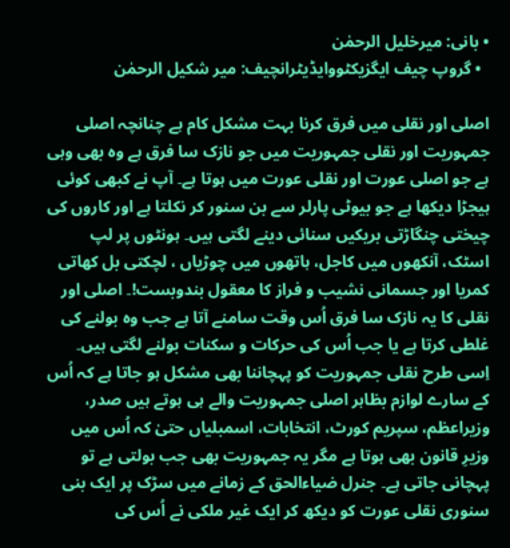• بانی: میرخلیل الرحمٰن
  • گروپ چیف ایگزیکٹووایڈیٹرانچیف: میر شکیل الرحمٰن

اصلی اور نقلی میں فرق کرنا بہت مشکل کام ہے چنانچہ اصلی جمہوریت اور نقلی جمہوریت میں جو نازک سا فرق ہے وہ بھی وہی ہے جو اصلی عورت اور نقلی عورت میں ہوتا ہے۔ آپ نے کبھی کوئی ہیجڑا دیکھا ہے جو بیوٹی پارلر سے بن سنور کر نکلتا ہے اور کاروں کی چیختی چنگاڑتی بریکیں سنائی دینے لگتی ہیں۔ ہونٹوں پر لپ اسٹک، آنکھوں میں کاجل، ہاتھوں میں چوڑیاں ، لچکتی بل کھاتی کمریا اور جسمانی نشیب و فراز کا معقول بندوبست!۔ اصلی اور نقلی کا یہ نازک سا فرق اُس وقت سامنے آتا ہے جب وہ بولنے کی غلطی کرتا ہے یا جب اُس کی حرکات و سکنات بولنے لگتی ہیں۔ اِسی طرح نقلی جمہوریت کو پہچاننا بھی مشکل ہو جاتا ہے کہ اُس کے سارے لوازم بظاہر اصلی جمہوریت والے ہی ہوتے ہیں صدر، وزیراعظم، سپریم کورٹ، انتخابات، اسمبلیاں حتیٰ کہ اُس میں وزیرِ قانون بھی ہوتا ہے مگر یہ جمہوریت بھی جب بولتی ہے تو پہچانی جاتی ہے۔ جنرل ضیاءالحق کے زمانے میں سڑک پر ایک بنی سنوری نقلی عورت کو دیکھ کر ایک غیر ملکی نے اُس کی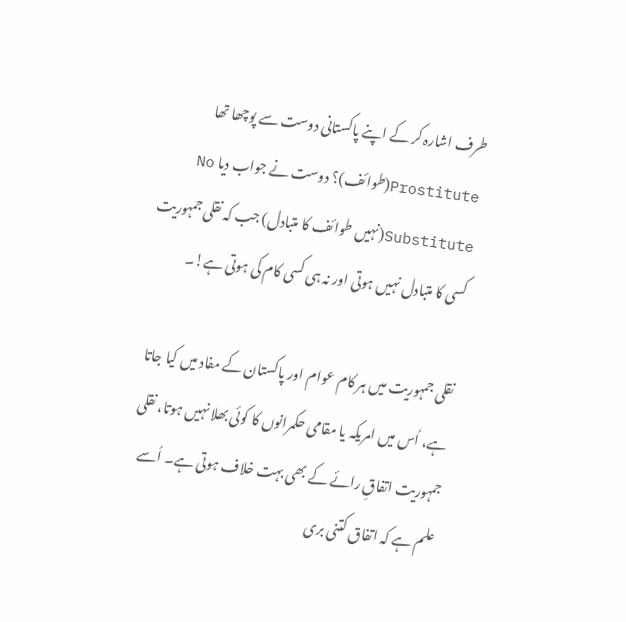طرف اشارہ کر کے اپنے پاکستانی دوست سے پوچھا تھا Prostitute(طوائف)؟ دوست نے جواب دیا No Substitute(نہیں طوائف کا متبادل) جب کہ نقلی جمہوریت کسی کا متبادل نہیں ہوتی اور نہ ہی کسی کام کی ہوتی ہے!۔

نقلی جمہوریت میں ہر کام عوام اور پاکستان کے مفاد میں کیا جاتا ہے، اُس میں امریکہ یا مقامی حکمرانوں کا کوئی بھلا نہیں ہوتا، نقلی جمہوریت اتفاقِ رائے کے بھی بہت خلاف ہوتی ہے۔ اُسے علم ہے کہ اتفاق کتنی بری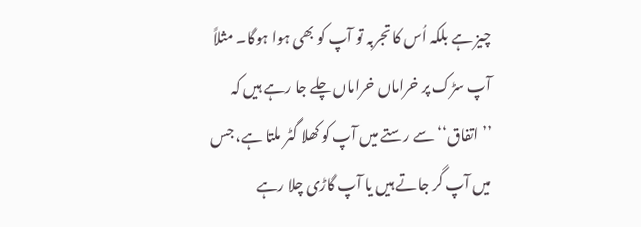چیز ہے بلکہ اُس کا تجربہ تو آپ کو بھی ہوا ہوگا۔ مثلاً آپ سڑک پر خراماں خراماں چلے جا رہے ہیں کہ ’’اتفاق‘‘ سے رستے میں آپ کو کھلا گٹر ملتا ہے، جس میں آپ گر جاتے ہیں یا آپ گاڑی چلا رہے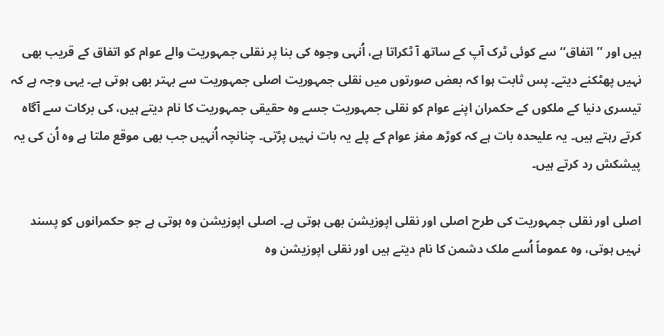ہیں اور ’’اتفاق‘‘ سے کوئی ٹرک آپ کے ساتھ آ ٹکراتا ہے، اُنہی وجوہ کی بنا پر نقلی جمہوریت والے عوام کو اتفاق کے قریب بھی نہیں پھٹکنے دیتے۔ پس ثابت ہوا کہ بعض صورتوں میں نقلی جمہوریت اصلی جمہوریت سے بہتر بھی ہوتی ہے۔ یہی وجہ ہے کہ تیسری دنیا کے ملکوں کے حکمران اپنے عوام کو نقلی جمہوریت جسے وہ حقیقی جمہوریت کا نام دیتے ہیں، کی برکات سے آگاہ کرتے رہتے ہیں۔ یہ علیحدہ بات ہے کہ کوڑھ مغز عوام کے پلے یہ بات نہیں پڑتی۔ چنانچہ اُنہیں جب بھی موقع ملتا ہے وہ اُن کی یہ پیشکش رد کرتے ہیں۔

اصلی اور نقلی جمہوریت کی طرح اصلی اور نقلی اپوزیشن بھی ہوتی ہے۔ اصلی اپوزیشن وہ ہوتی ہے جو حکمرانوں کو پسند نہیں ہوتی، وہ عموماً اُسے ملک دشمن کا نام دیتے ہیں اور نقلی اپوزیشن وہ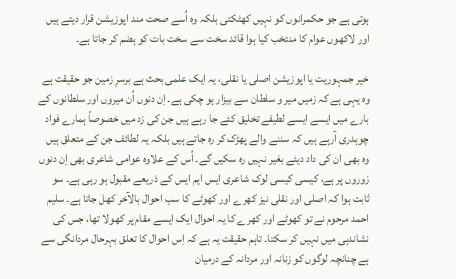ہوتی ہے جو حکمرانوں کو نہیں کھٹکتی بلکہ وہ اُسے صحت مند اپوزیشن قرار دیتے ہیں اور لاکھوں عوام کا منتخب کیا ہوا قائد سخت سے سخت بات کو ہضم کر جاتا ہے۔

خیر جمہوریت یا اپوزیشن اصلی یا نقلی، یہ ایک علمی بحث ہے برسرِ زمین جو حقیقت ہے وہ یہی ہے کہ زمیں میر و سلطان سے بیزار ہو چکی ہے۔ اِن دنوں اُن میروں اور سلطانوں کے بارے میں ایسے ایسے لطیفے تخلیق کئے جا رہے ہیں جن کی زد میں خصوصاً ہمارے فواد چوہدری آرہے ہیں کہ سننے والے پھڑک کر رہ جاتے ہیں بلکہ یہ لطائف جن کے متعلق ہیں وہ بھی ان کی داد دیئے بغیر نہیں رہ سکیں گے۔ اُس کے علاوہ عوامی شاعری بھی اِن دنوں زوروں پر ہے، کیسی کیسی لوک شاعری ایس ایم ایس کے ذریعے مقبول ہو رہی ہے۔ سو ثابت ہوا کہ اصلی اور نقلی نیز کھرے اور کھوٹے کا سب احوال بالآخر کھل جاتا ہے۔ سلیم احمد مرحوم نے تو کھوٹے اور کھرے کا یہ احوال ایک ایسے مقام پر کھولا تھا، جس کی نشاندہی میں نہیں کر سکتا۔ تاہم حقیقت یہ ہے کہ اِس احوال کا تعلق بہرحال مردانگی سے ہے چنانچہ لوگوں کو زنانہ اور مردانہ کے درمیان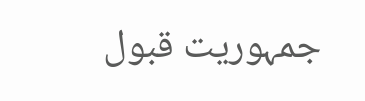جمہوریت قبول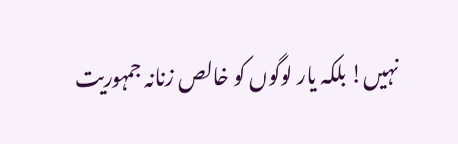نہیں! بلکہ یار لوگوں کو خالص زنانہ جمہوریت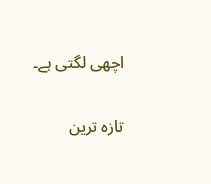اچھی لگتی ہے۔

تازہ ترین